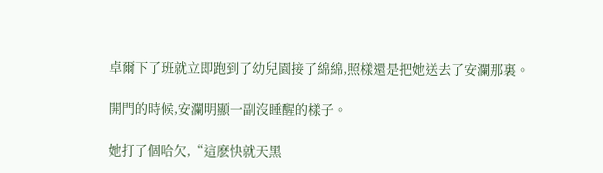卓爾下了班就立即跑到了幼兒園接了綿綿,照樣還是把她送去了安瀾那裏。

開門的時候,安瀾明顯一副沒睡醒的樣子。

她打了個哈欠,“這麽快就天黑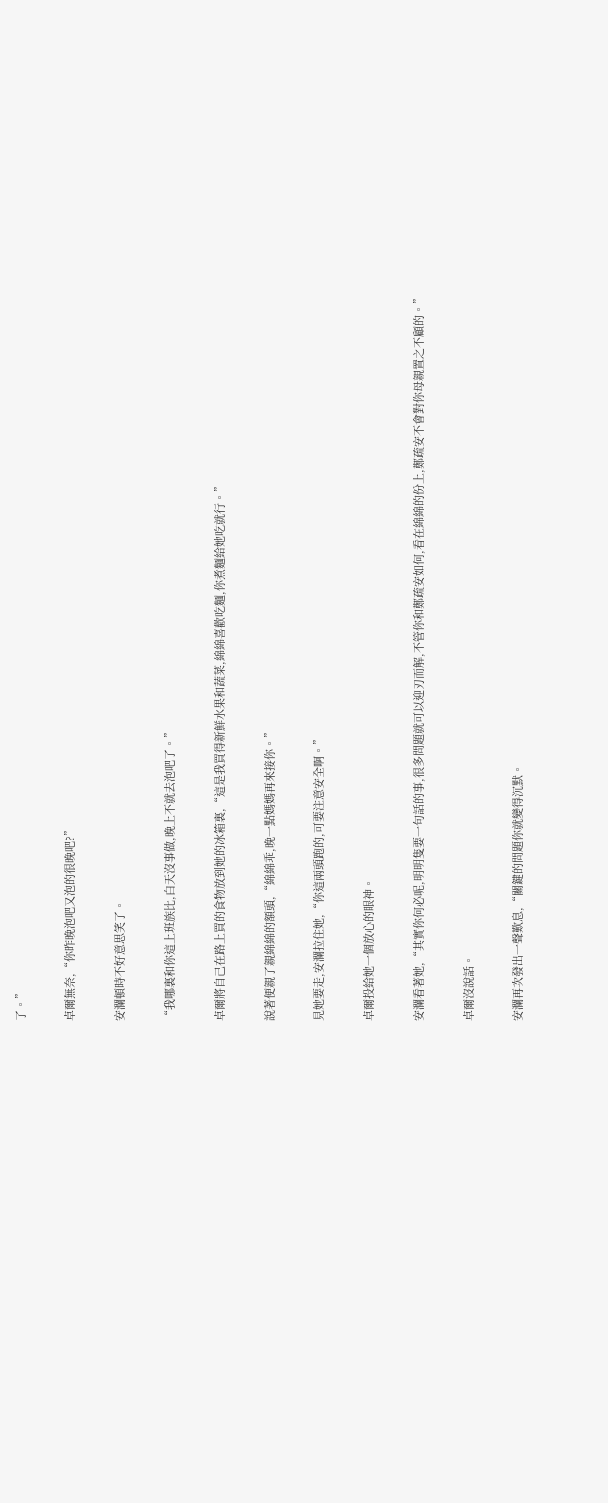了。”

卓爾無奈,“你昨晚泡吧又泡的很晚吧?”

安瀾頓時不好意思笑了。

“我哪裏和你這上班族比,白天沒事做,晚上不就去泡吧了。”

卓爾將自己在路上買的食物放到她的冰箱裏,“這是我買得新鮮水果和蔬菜,綿綿喜歡吃麵,你煮麵給她吃就行。”

說著便親了親綿綿的額頭,“綿綿乖,晚一點媽媽再來接你。”

見她要走,安瀾拉住她,“你這兩頭跑的,可要注意安全啊。”

卓爾投給她一個放心的眼神。

安瀾看著她,“其實你何必呢,明明隻要一句話的事,很多問題就可以迎刃而解,不管你和鄭疏安如何,看在綿綿的份上,鄭疏安不會對你母親置之不顧的。”

卓爾沒說話。

安瀾再次發出一聲歎息,“關鍵的問題你就變得沉默。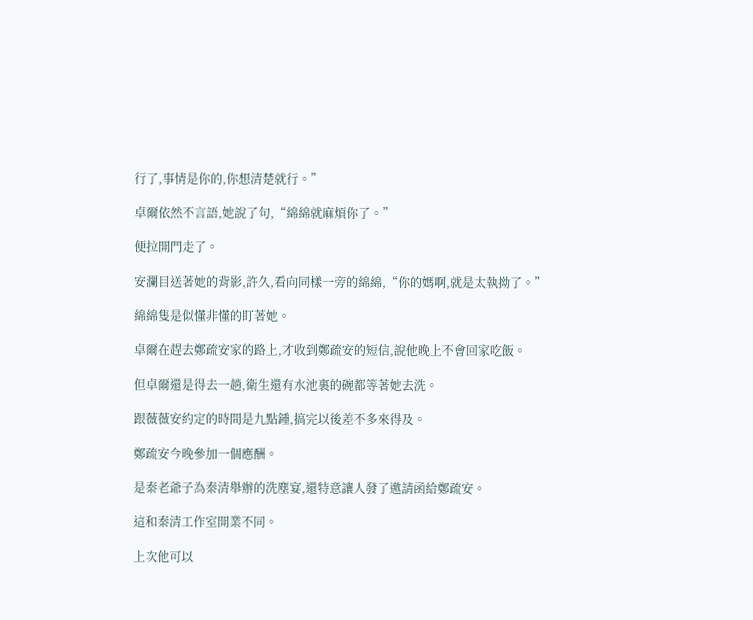行了,事情是你的,你想清楚就行。”

卓爾依然不言語,她說了句,“綿綿就麻煩你了。”

便拉開門走了。

安瀾目送著她的背影,許久,看向同樣一旁的綿綿,“你的媽啊,就是太執拗了。”

綿綿隻是似懂非懂的盯著她。

卓爾在趕去鄭疏安家的路上,才收到鄭疏安的短信,說他晚上不會回家吃飯。

但卓爾還是得去一趟,衛生還有水池裏的碗都等著她去洗。

跟薇薇安約定的時間是九點鍾,搞完以後差不多來得及。

鄭疏安今晚參加一個應酬。

是秦老爺子為秦清舉辦的洗塵宴,還特意讓人發了邀請函給鄭疏安。

這和秦清工作室開業不同。

上次他可以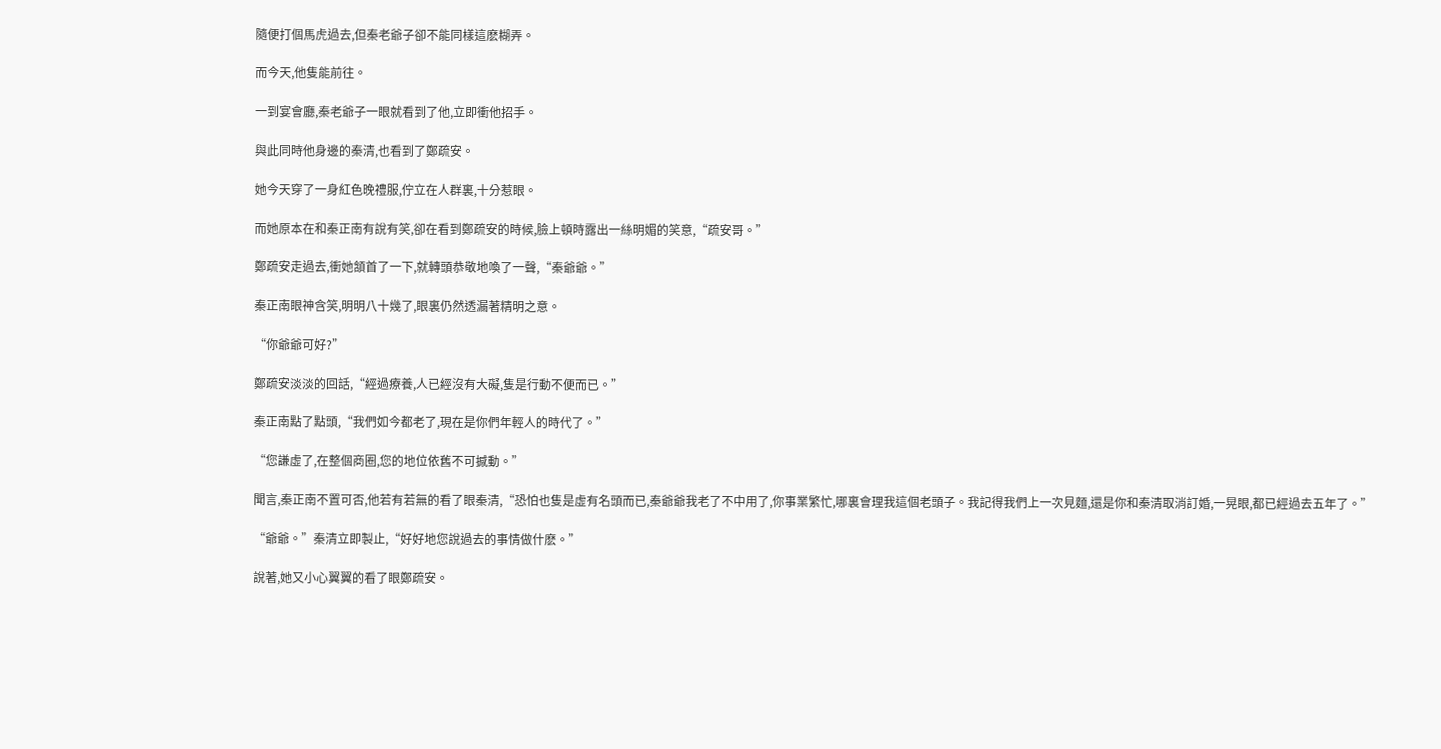隨便打個馬虎過去,但秦老爺子卻不能同樣這麽糊弄。

而今天,他隻能前往。

一到宴會廳,秦老爺子一眼就看到了他,立即衝他招手。

與此同時他身邊的秦清,也看到了鄭疏安。

她今天穿了一身紅色晚禮服,佇立在人群裏,十分惹眼。

而她原本在和秦正南有說有笑,卻在看到鄭疏安的時候,臉上頓時露出一絲明媚的笑意,“疏安哥。”

鄭疏安走過去,衝她頷首了一下,就轉頭恭敬地喚了一聲,“秦爺爺。”

秦正南眼神含笑,明明八十幾了,眼裏仍然透漏著精明之意。

“你爺爺可好?”

鄭疏安淡淡的回話,“經過療養,人已經沒有大礙,隻是行動不便而已。”

秦正南點了點頭,“我們如今都老了,現在是你們年輕人的時代了。”

“您謙虛了,在整個商圈,您的地位依舊不可撼動。”

聞言,秦正南不置可否,他若有若無的看了眼秦清,“恐怕也隻是虛有名頭而已,秦爺爺我老了不中用了,你事業繁忙,哪裏會理我這個老頭子。我記得我們上一次見麵,還是你和秦清取消訂婚,一晃眼,都已經過去五年了。”

“爺爺。”秦清立即製止,“好好地您說過去的事情做什麽。”

說著,她又小心翼翼的看了眼鄭疏安。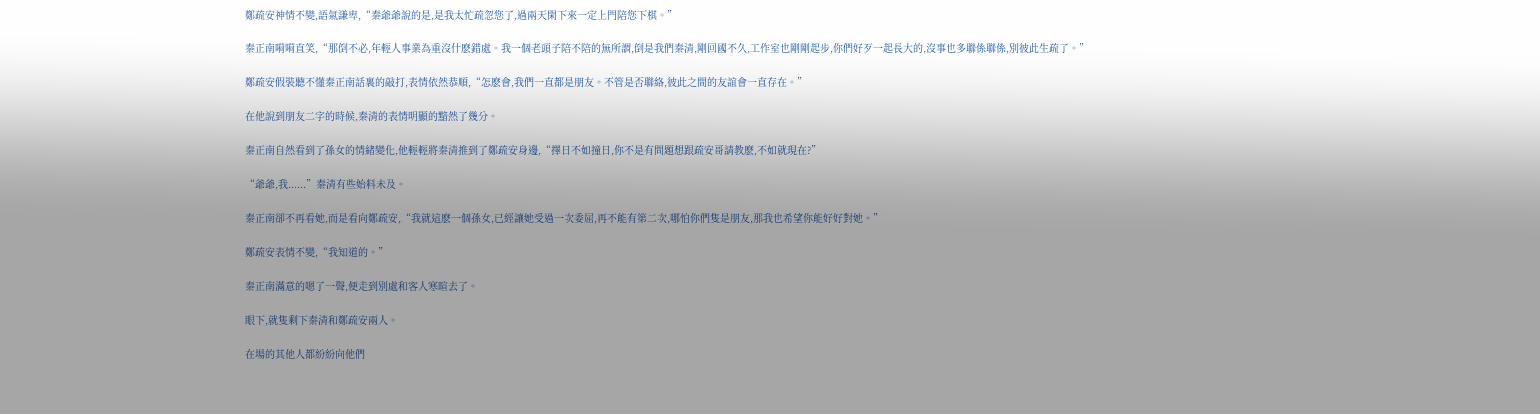鄭疏安神情不變,語氣謙卑,“秦爺爺說的是,是我太忙疏忽您了,過兩天閑下來一定上門陪您下棋。”

秦正南嗬嗬直笑,“那倒不必,年輕人事業為重沒什麽錯處。我一個老頭子陪不陪的無所謂,倒是我們秦清,剛回國不久,工作室也剛剛起步,你們好歹一起長大的,沒事也多聯係聯係,別彼此生疏了。”

鄭疏安假裝聽不懂秦正南話裏的敲打,表情依然恭順,“怎麽會,我們一直都是朋友。不管是否聯絡,彼此之間的友誼會一直存在。”

在他說到朋友二字的時候,秦清的表情明顯的黯然了幾分。

秦正南自然看到了孫女的情緒變化,他輕輕將秦清推到了鄭疏安身邊,“擇日不如撞日,你不是有問題想跟疏安哥請教麽,不如就現在?”

“爺爺,我......”秦清有些始料未及。

秦正南卻不再看她,而是看向鄭疏安,“我就這麽一個孫女,已經讓她受過一次委屈,再不能有第二次,哪怕你們隻是朋友,那我也希望你能好好對她。”

鄭疏安表情不變,“我知道的。”

秦正南滿意的嗯了一聲,便走到別處和客人寒暄去了。

眼下,就隻剩下秦清和鄭疏安兩人。

在場的其他人都紛紛向他們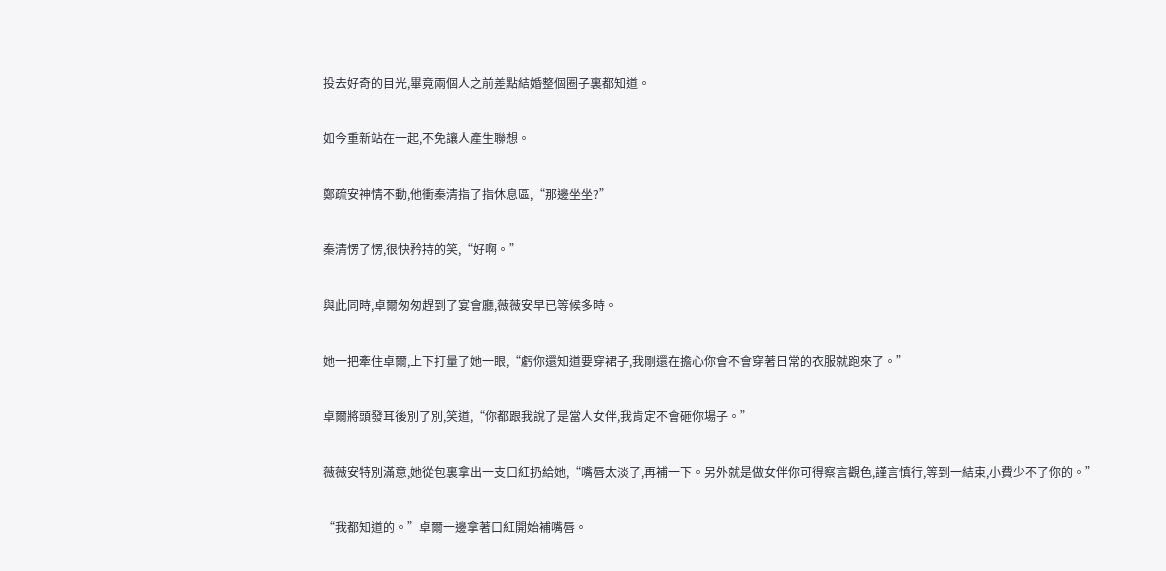投去好奇的目光,畢竟兩個人之前差點結婚整個圈子裏都知道。

如今重新站在一起,不免讓人產生聯想。

鄭疏安神情不動,他衝秦清指了指休息區,“那邊坐坐?”

秦清愣了愣,很快矜持的笑,“好啊。”

與此同時,卓爾匆匆趕到了宴會廳,薇薇安早已等候多時。

她一把牽住卓爾,上下打量了她一眼,“虧你還知道要穿裙子,我剛還在擔心你會不會穿著日常的衣服就跑來了。”

卓爾將頭發耳後別了別,笑道,“你都跟我說了是當人女伴,我肯定不會砸你場子。”

薇薇安特別滿意,她從包裏拿出一支口紅扔給她,“嘴唇太淡了,再補一下。另外就是做女伴你可得察言觀色,謹言慎行,等到一結束,小費少不了你的。”

“我都知道的。”卓爾一邊拿著口紅開始補嘴唇。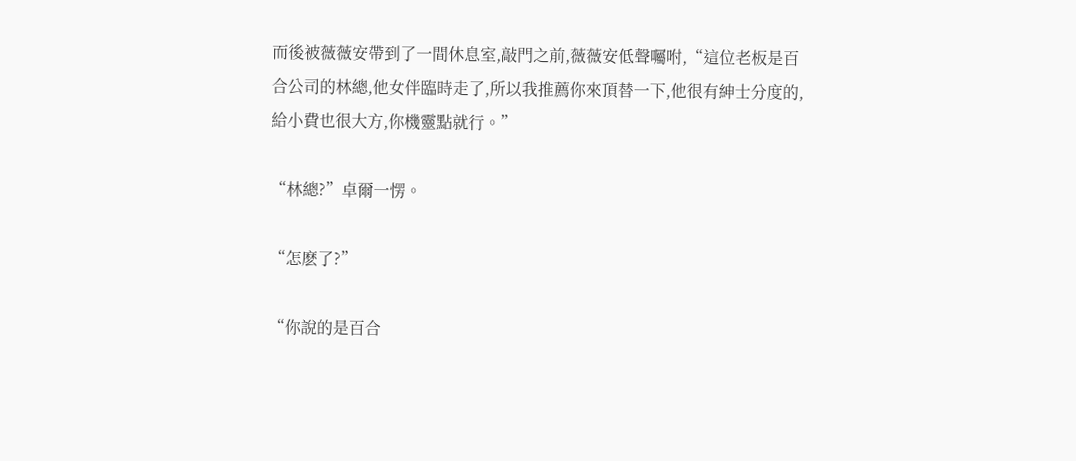而後被薇薇安帶到了一間休息室,敲門之前,薇薇安低聲囑咐,“這位老板是百合公司的林總,他女伴臨時走了,所以我推薦你來頂替一下,他很有紳士分度的,給小費也很大方,你機靈點就行。”

“林總?”卓爾一愣。

“怎麽了?”

“你說的是百合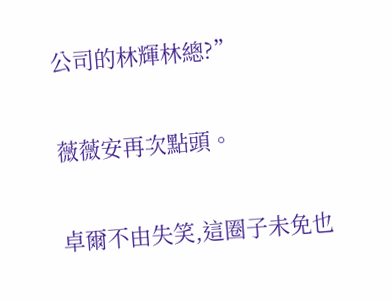公司的林輝林總?”

薇薇安再次點頭。

卓爾不由失笑,這圈子未免也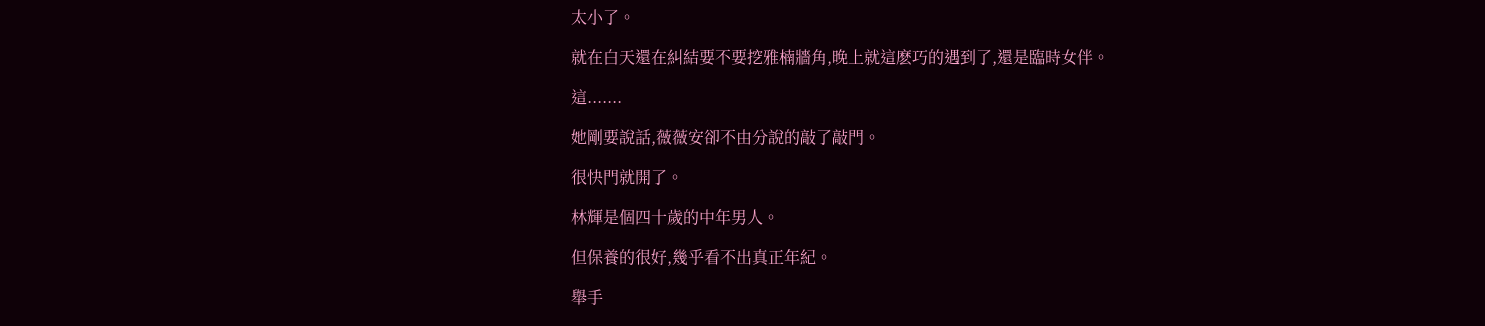太小了。

就在白天還在糾結要不要挖雅楠牆角,晚上就這麽巧的遇到了,還是臨時女伴。

這.......

她剛要說話,薇薇安卻不由分說的敲了敲門。

很快門就開了。

林輝是個四十歲的中年男人。

但保養的很好,幾乎看不出真正年紀。

舉手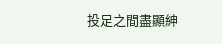投足之間盡顯紳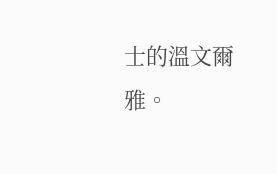士的溫文爾雅。